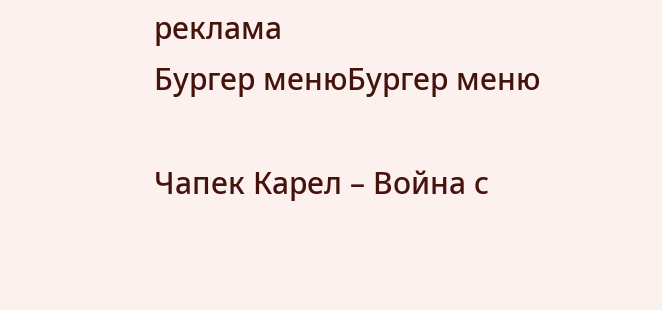реклама
Бургер менюБургер меню

Чапек Карел – Война с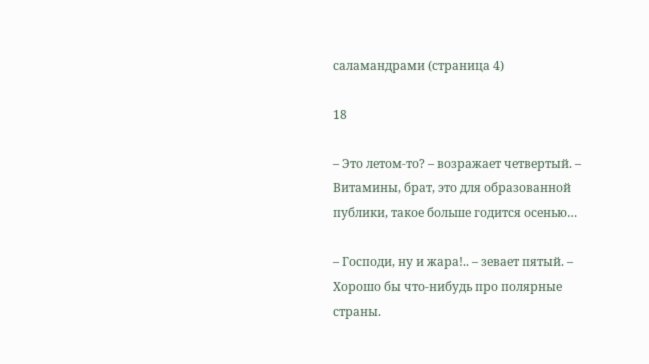саламандрами (страница 4)

18

– Это летом-то? – возражает четвертый. – Витамины, брат, это для образованной публики, такое больше годится осенью…

– Господи, ну и жара!.. – зевает пятый. – Хорошо бы что-нибудь про полярные страны.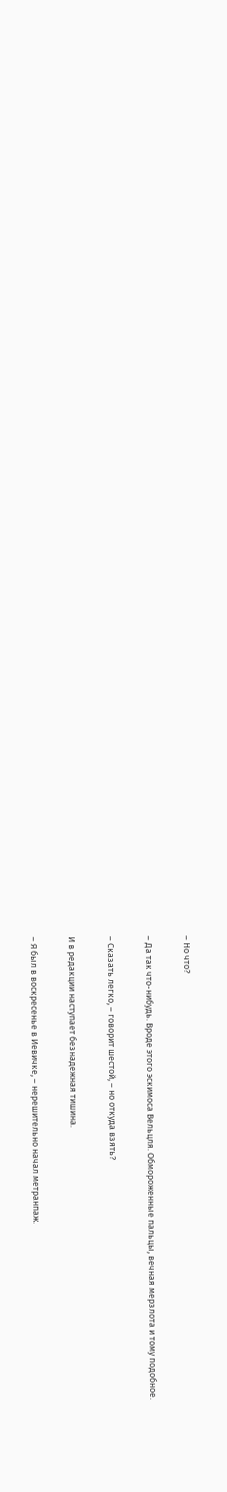– Но что?

– Да так что-нибудь. Вроде этого эскимоса Вельцля. Обмороженные пальцы, вечная мерзлота и тому подобное.

– Сказать легко, – говорит шестой, – но откуда взять?

И в редакции наступает безнадежная тишина.

– Я был в воскресенье в Иевичке, – нерешительно начал метранпаж.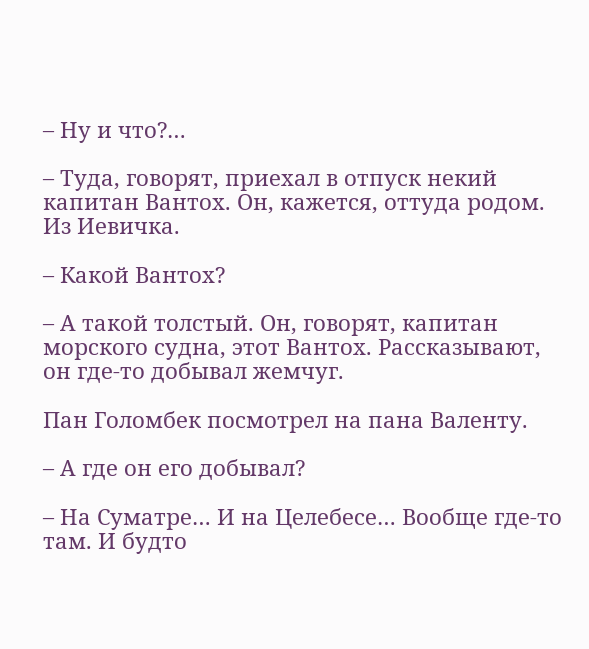– Ну и что?…

– Туда, говорят, приехал в отпуск некий капитан Вантох. Он, кажется, оттуда родом. Из Иевичка.

– Какой Вантох?

– А такой толстый. Он, говорят, капитан морского судна, этот Вантох. Рассказывают, он где-то добывал жемчуг.

Пан Голомбек посмотрел на пана Валенту.

– А где он его добывал?

– На Суматре… И на Целебесе… Вообще где-то там. И будто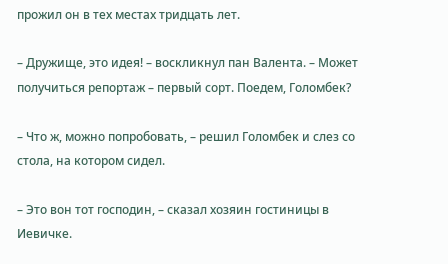прожил он в тех местах тридцать лет.

– Дружище, это идея! – воскликнул пан Валента. – Может получиться репортаж – первый сорт. Поедем, Голомбек?

– Что ж, можно попробовать, – решил Голомбек и слез со стола, на котором сидел.

– Это вон тот господин, – сказал хозяин гостиницы в Иевичке.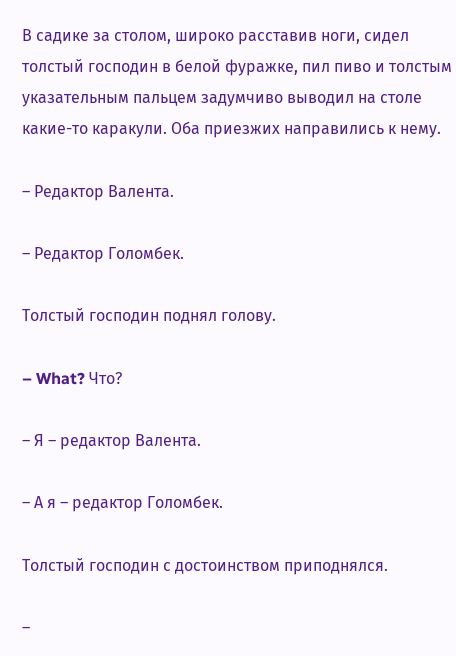В садике за столом, широко расставив ноги, сидел толстый господин в белой фуражке, пил пиво и толстым указательным пальцем задумчиво выводил на столе какие-то каракули. Оба приезжих направились к нему.

– Редактор Валента.

– Редактор Голомбек.

Толстый господин поднял голову.

– What? Что?

– Я – редактор Валента.

– А я – редактор Голомбек.

Толстый господин с достоинством приподнялся.

–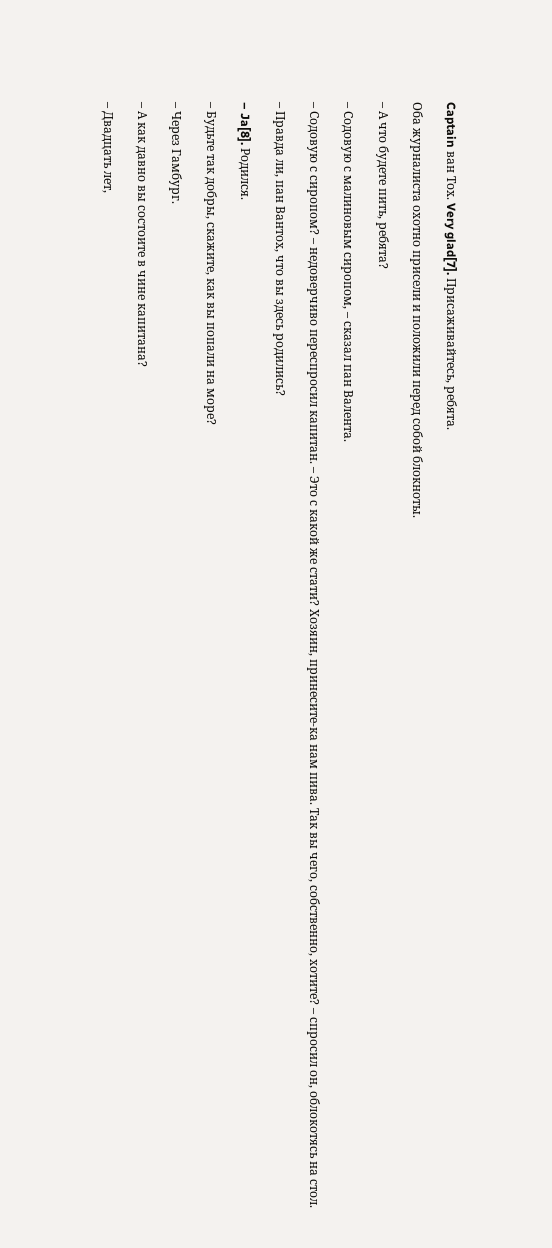Captain ван Тох. Very glad[7]. Присаживайтесь, ребята.

Оба журналиста охотно присели и положили перед собой блокноты.

– А что будете пить, ребята?

– Содовую с малиновым сиропом, – сказал пан Валента.

– Содовую с сиропом? – недоверчиво переспросил капитан. – Это с какой же стати? Хозяин, принесите-ка нам пива. Так вы чего, собственно, хотите? – спросил он, облокотясь на стол.

– Правда ли, пан Вантох, что вы здесь родились?

– Ja[8]. Родился.

– Будьте так добры, скажите, как вы попали на море?

– Через Гамбург.

– А как давно вы состоите в чине капитана?

– Двадцать лет,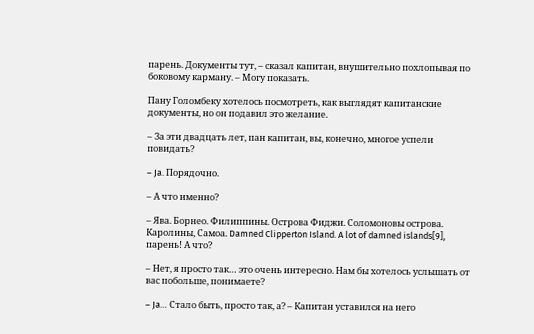парень. Документы тут, – сказал капитан, внушительно похлопывая по боковому карману. – Могу показать.

Пану Голомбеку хотелось посмотреть, как выглядят капитанские документы, но он подавил это желание.

– За эти двадцать лет, пан капитан, вы, конечно, многое успели повидать?

– Ja. Порядочно.

– А что именно?

– Ява. Борнео. Филиппины. Острова Фиджи. Соломоновы острова. Каролины, Самоа. Damned Clipperton Island. A lot of damned islands[9], парень! А что?

– Нет, я просто так… это очень интересно. Нам бы хотелось услышать от вас побольше, понимаете?

– Ja… Стало быть, просто так, а? – Капитан уставился на него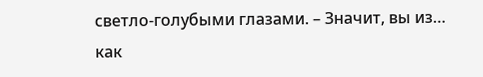светло-голубыми глазами. – Значит, вы из… как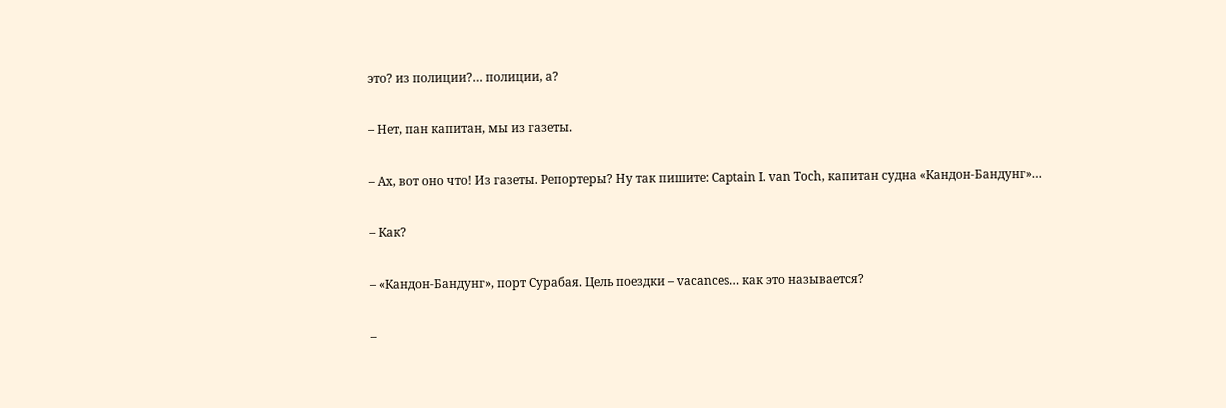это? из полиции?… полиции, а?

– Нет, пан капитан, мы из газеты.

– Ах, вот оно что! Из газеты. Репортеры? Ну так пишите: Captain I. van Toch, капитан судна «Кандон-Бандунг»…

– Как?

– «Кандон-Бандунг», порт Сурабая. Цель поездки – vacances… как это называется?

–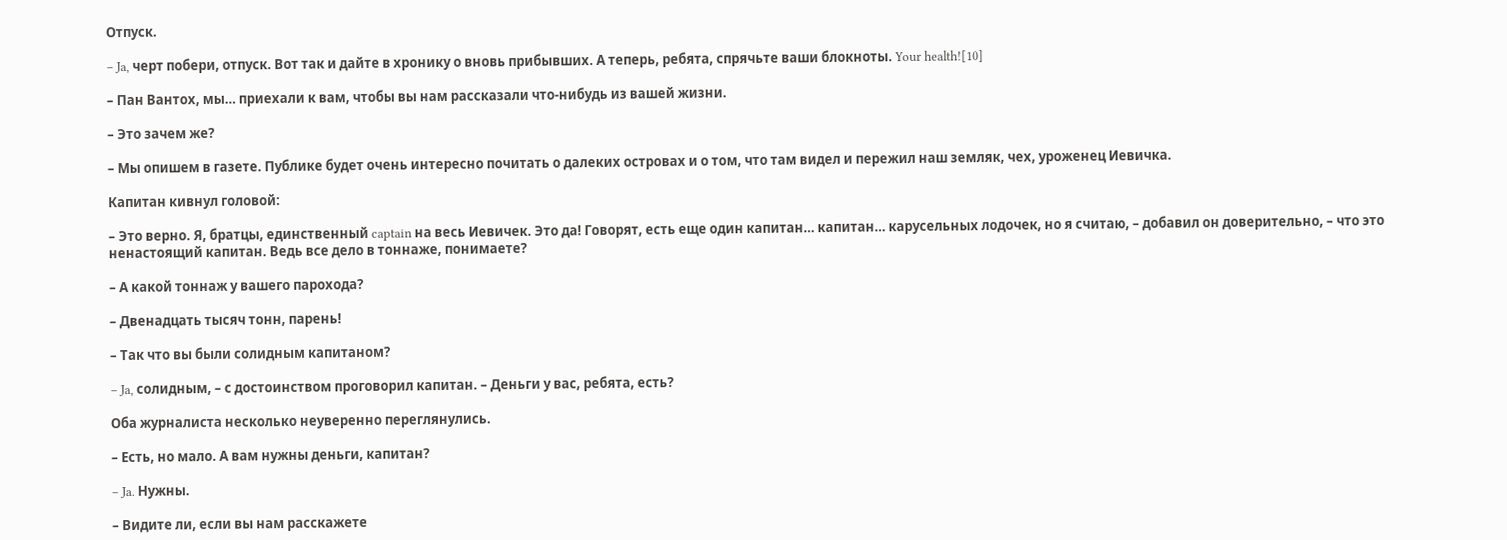Отпуск.

– Ja, черт побери, отпуск. Вот так и дайте в хронику о вновь прибывших. А теперь, ребята, спрячьте ваши блокноты. Your health![10]

– Пан Вантох, мы… приехали к вам, чтобы вы нам рассказали что-нибудь из вашей жизни.

– Это зачем же?

– Мы опишем в газете. Публике будет очень интересно почитать о далеких островах и о том, что там видел и пережил наш земляк, чех, уроженец Иевичка.

Капитан кивнул головой:

– Это верно. Я, братцы, единственный captain на весь Иевичек. Это да! Говорят, есть еще один капитан… капитан… карусельных лодочек, но я считаю, – добавил он доверительно, – что это ненастоящий капитан. Ведь все дело в тоннаже, понимаете?

– А какой тоннаж у вашего парохода?

– Двенадцать тысяч тонн, парень!

– Так что вы были солидным капитаном?

– Ja, солидным, – с достоинством проговорил капитан. – Деньги у вас, ребята, есть?

Оба журналиста несколько неуверенно переглянулись.

– Есть, но мало. А вам нужны деньги, капитан?

– Ja. Нужны.

– Видите ли, если вы нам расскажете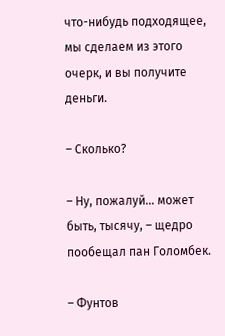что-нибудь подходящее, мы сделаем из этого очерк, и вы получите деньги.

– Сколько?

– Ну, пожалуй… может быть, тысячу, – щедро пообещал пан Голомбек.

– Фунтов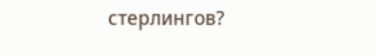стерлингов?